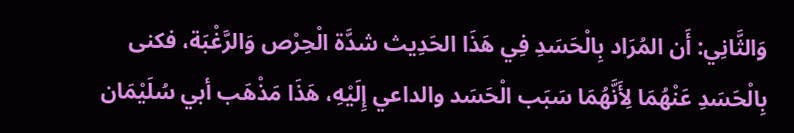وَالثَّانِي: أَن المُرَاد بِالْحَسَدِ فِي هَذَا الحَدِيث شدَّة الْحِرْص وَالرَّغْبَة، فكنى بِالْحَسَدِ عَنْهُمَا لِأَنَّهُمَا سَبَب الْحَسَد والداعي إِلَيْهِ، هَذَا مَذْهَب أبي سُلَيْمَان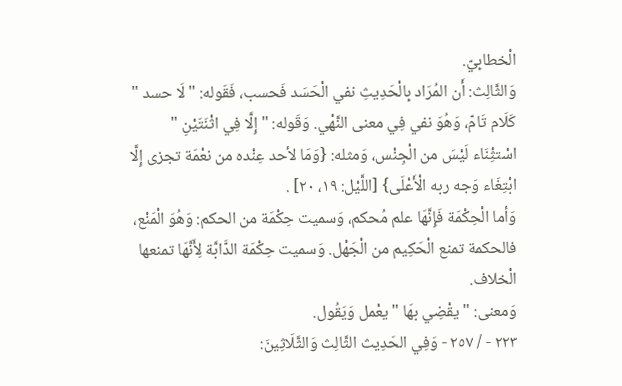الْخطابِيّ.
وَالثَّالِث: أَن المُرَاد بِالْحَدِيثِ نفي الْحَسَد فَحسب، فَقَوله: " لَا حسد " كَلَام تَامّ، وَهُوَ نفي فِي معنى النَّهْي. وَقَوله: " إِلَّا فِي اثْنَتَيْنِ " اسْتثِْنَاء لَيْسَ من الْجِنْس، وَمثله: {وَمَا لأحد عِنْده من نعْمَة تجزى إِلَّا ابْتِغَاء وَجه ربه الْأَعْلَى} [اللَّيْل: ١٩، ٢٠] .
وَأما الْحِكْمَة فَإِنَّهَا علم مُحكم، وَسميت حِكْمَة من الحكم: وَهُوَ الْمَنْع، فالحكمة تمنع الْحَكِيم من الْجَهْل. وَسميت حِكْمَة الدَّابَّة لِأَنَّهَا تمنعها الْخلاف.
وَمعنى: " يقْضِي بهَا " يعْمل وَيَقُول.
٢٢٣ - / ٢٥٧ - وَفِي الحَدِيث الثَّالِث وَالثَّلَاثِينَ: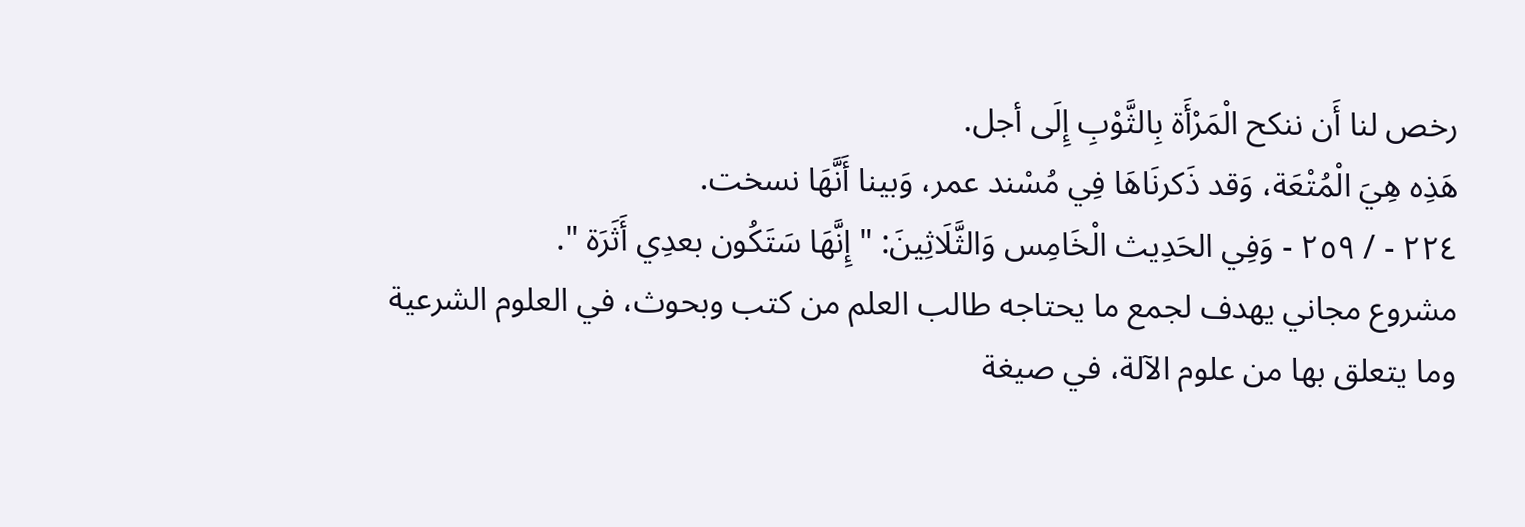رخص لنا أَن ننكح الْمَرْأَة بِالثَّوْبِ إِلَى أجل.
هَذِه هِيَ الْمُتْعَة، وَقد ذَكرنَاهَا فِي مُسْند عمر، وَبينا أَنَّهَا نسخت.
٢٢٤ - / ٢٥٩ - وَفِي الحَدِيث الْخَامِس وَالثَّلَاثِينَ: " إِنَّهَا سَتَكُون بعدِي أَثَرَة ".
مشروع مجاني يهدف لجمع ما يحتاجه طالب العلم من كتب وبحوث، في العلوم الشرعية وما يتعلق بها من علوم الآلة، في صيغة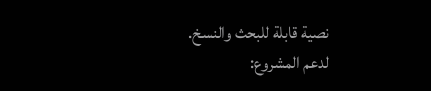نصية قابلة للبحث والنسخ.
لدعم المشروع: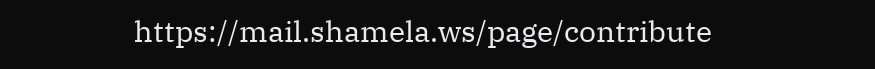https://mail.shamela.ws/page/contribute